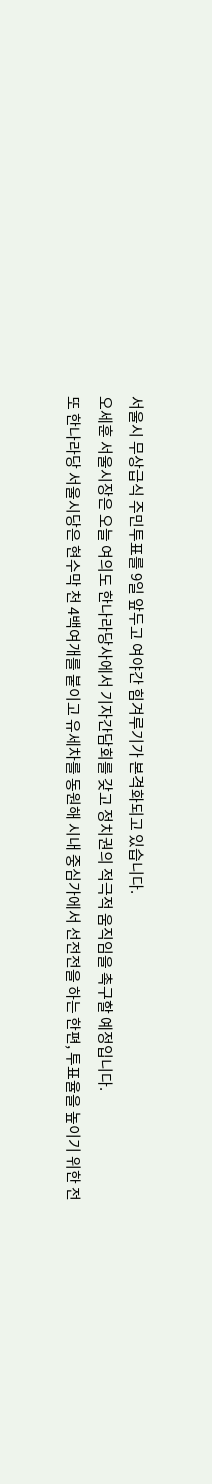서울시 무상급식 주민투표를 9일 앞두고 여야간 힘겨루기가 본격화되고 있습니다.
오세훈 서울시장은 오늘 여의도 한나라당사에서 기자간담회를 갖고 정치권의 적극적 움직임을 촉구할 예정입니다.
또 한나라당 서울시당은 현수막 천 4백여개를 붙이고 유세차를 동원해 시내 중심가에서 선전전을 하는 한편, 투표율을 높이기 위한 전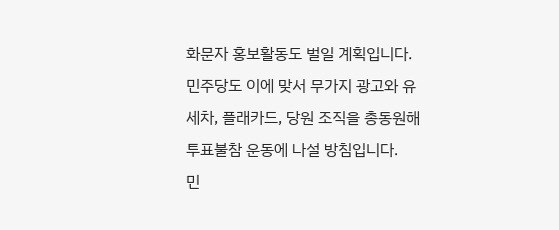화문자 홍보활동도 벌일 계획입니다.
민주당도 이에 맞서 무가지 광고와 유세차, 플래카드, 당원 조직을 총동원해 투표불참 운동에 나설 방침입니다.
민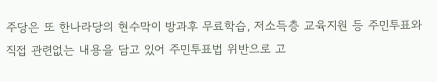주당은 또 한나라당의 현수막이 방과후 무료학습, 저소득층 교육지원 등 주민투표와 직접 관련없는 내용을 담고 있어 주민투표법 위반으로 고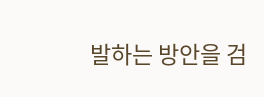발하는 방안을 검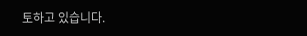토하고 있습니다.